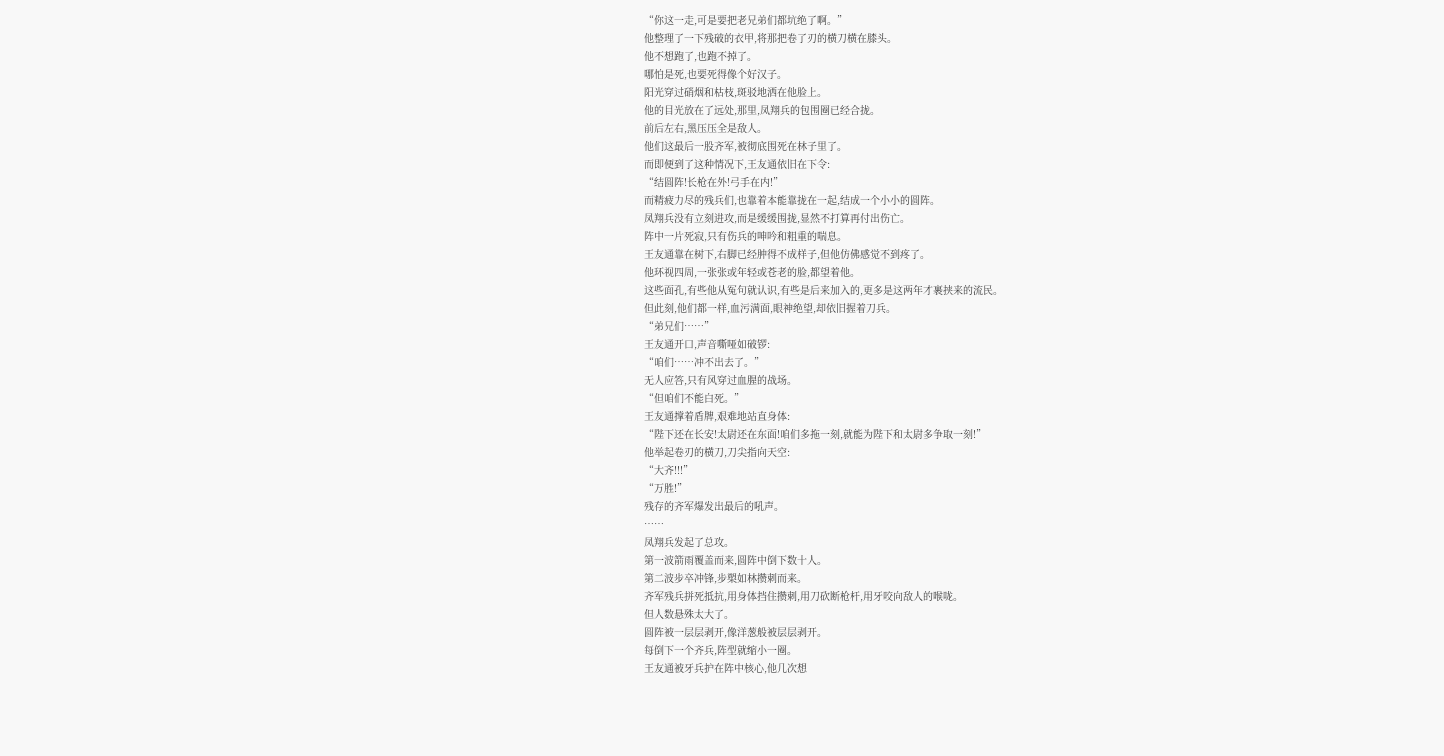“你这一走,可是要把老兄弟们都坑绝了啊。”
他整理了一下残破的衣甲,将那把卷了刃的横刀横在膝头。
他不想跑了,也跑不掉了。
哪怕是死,也要死得像个好汉子。
阳光穿过硝烟和枯枝,斑驳地洒在他脸上。
他的目光放在了远处,那里,凤翔兵的包围圈已经合拢。
前后左右,黑压压全是敌人。
他们这最后一股齐军,被彻底围死在林子里了。
而即便到了这种情况下,王友通依旧在下令:
“结圆阵!长枪在外!弓手在内!”
而精疲力尽的残兵们,也靠着本能靠拢在一起,结成一个小小的圆阵。
凤翔兵没有立刻进攻,而是缓缓围拢,显然不打算再付出伤亡。
阵中一片死寂,只有伤兵的呻吟和粗重的喘息。
王友通靠在树下,右脚已经肿得不成样子,但他仿佛感觉不到疼了。
他环视四周,一张张或年轻或苍老的脸,都望着他。
这些面孔,有些他从冤句就认识,有些是后来加入的,更多是这两年才裹挟来的流民。
但此刻,他们都一样,血污满面,眼神绝望,却依旧握着刀兵。
“弟兄们……”
王友通开口,声音嘶哑如破锣:
“咱们……冲不出去了。”
无人应答,只有风穿过血腥的战场。
“但咱们不能白死。”
王友通撑着盾牌,艰难地站直身体:
“陛下还在长安!太尉还在东面!咱们多拖一刻,就能为陛下和太尉多争取一刻!”
他举起卷刃的横刀,刀尖指向天空:
“大齐!!!”
“万胜!”
残存的齐军爆发出最后的吼声。
……
凤翔兵发起了总攻。
第一波箭雨覆盖而来,圆阵中倒下数十人。
第二波步卒冲锋,步槊如林攒刺而来。
齐军残兵拼死抵抗,用身体挡住攒刺,用刀砍断枪杆,用牙咬向敌人的喉咙。
但人数悬殊太大了。
圆阵被一层层剥开,像洋葱般被层层剥开。
每倒下一个齐兵,阵型就缩小一圈。
王友通被牙兵护在阵中核心,他几次想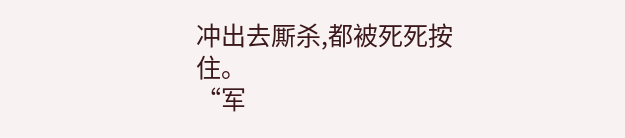冲出去厮杀,都被死死按住。
“军